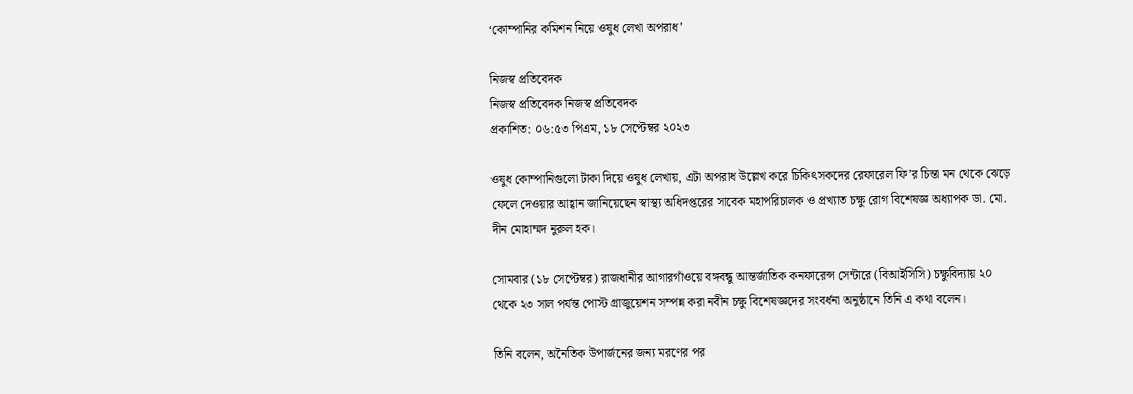‘কোম্পানির কমিশন নিয়ে ওষুধ লেখা অপরাধ’

নিজস্ব প্রতিবেদক
নিজস্ব প্রতিবেদক নিজস্ব প্রতিবেদক
প্রকাশিত: ০৬:৫৩ পিএম, ১৮ সেপ্টেম্বর ২০২৩

ওষুধ কোম্পানিগুলো টাকা দিয়ে ওষুধ লেখায়, এটা অপরাধ উল্লেখ করে চিকিৎসকদের রেফারেল ফি’র চিন্তা মন থেকে ঝেড়ে ফেলে দেওয়ার আহ্বান জানিয়েছেন স্বাস্থ্য অধিদপ্তরের সাবেক মহাপরিচালক ও প্রখ্যাত চক্ষু রোগ বিশেষজ্ঞ অধ্যাপক ডা. মো. দীন মোহাম্মদ নুরুল হক।

সোমবার (১৮ সেপ্টেম্বর) রাজধানীর আগারগাঁওয়ে বঙ্গবন্ধু আন্তর্জাতিক কনফারেন্স সেন্টারে (বিআইসিসি) চক্ষুবিদ্যায় ২০ থেকে ২৩ সাল পর্যন্ত পোস্ট গ্রাজুয়েশন সম্পন্ন করা নবীন চক্ষু বিশেষজ্ঞদের সংবর্ধনা অনুষ্ঠানে তিনি এ কথা বলেন।

তিনি বলেন, অনৈতিক উপার্জনের জন্য মরণের পর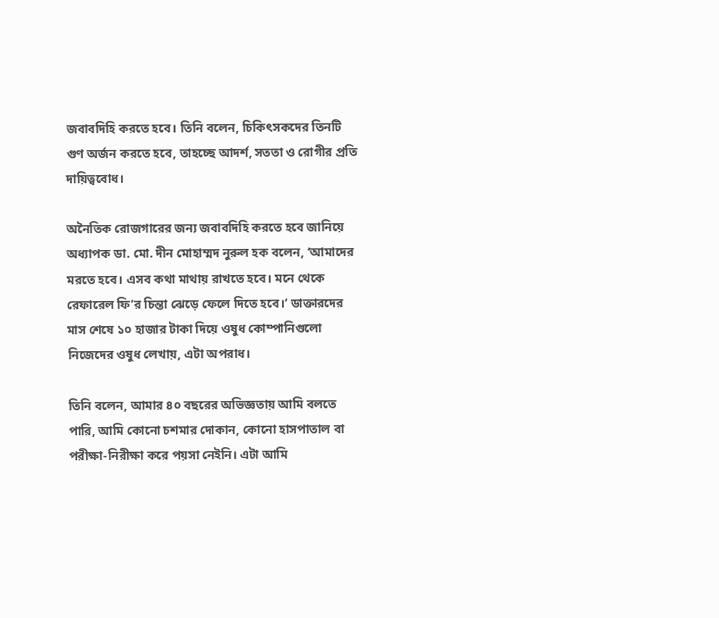জবাবদিহি করতে হবে। তিনি বলেন, চিকিৎসকদের তিনটি গুণ অর্জন করতে হবে, তাহচ্ছে আদর্শ, সততা ও রোগীর প্রতি দায়িত্ববোধ।

অনৈতিক রোজগারের জন্য জবাবদিহি করতে হবে জানিয়ে অধ্যাপক ডা. মো. দীন মোহাম্মদ নুরুল হক বলেন, ‘আমাদের মরতে হবে। এসব কথা মাথায় রাখতে হবে। মনে থেকে রেফারেল ফি’র চিন্তা ঝেড়ে ফেলে দিতে হবে।’ ডাক্তারদের মাস শেষে ১০ হাজার টাকা দিয়ে ওষুধ কোম্পানিগুলো নিজেদের ওষুধ লেখায়, এটা অপরাধ।

তিনি বলেন, আমার ৪০ বছরের অভিজ্ঞতায় আমি বলতে পারি, আমি কোনো চশমার দোকান, কোনো হাসপাতাল বা পরীক্ষা-নিরীক্ষা করে পয়সা নেইনি। এটা আমি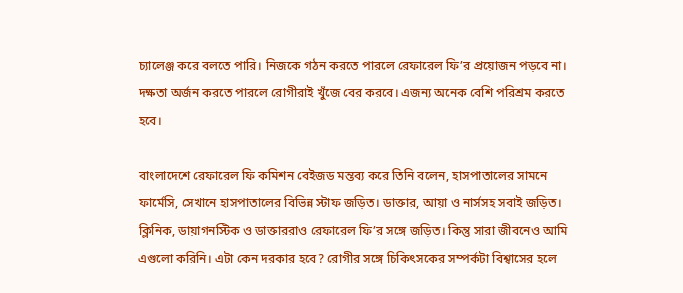চ্যালেঞ্জ করে বলতে পারি। নিজকে গঠন করতে পারলে রেফারেল ফি’র প্রয়োজন পড়বে না। দক্ষতা অর্জন করতে পারলে রোগীরাই খুঁজে বের করবে। এজন্য অনেক বেশি পরিশ্রম করতে হবে।

বাংলাদেশে রেফারেল ফি কমিশন বেইজড মন্তব্য করে তিনি বলেন, হাসপাতালের সামনে ফার্মেসি, সেখানে হাসপাতালের বিভিন্ন স্টাফ জড়িত। ডাক্তার, আয়া ও নার্সসহ সবাই জড়িত। ক্লিনিক, ডায়াগনস্টিক ও ডাক্তাররাও রেফারেল ফি’র সঙ্গে জড়িত। কিন্তু সারা জীবনেও আমি এগুলো করিনি। এটা কেন দরকার হবে? রোগীর সঙ্গে চিকিৎসকের সম্পর্কটা বিশ্বাসের হলে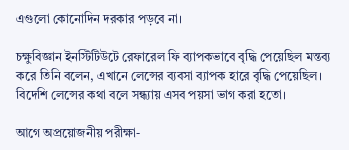এগুলো কোনোদিন দরকার পড়বে না।

চক্ষুবিজ্ঞান ইনস্টিটিউটে রেফারেল ফি ব্যাপকভাবে বৃদ্ধি পেয়েছিল মন্তব্য করে তিনি বলেন, এখানে লেন্সের ব্যবসা ব্যাপক হারে বৃদ্ধি পেয়েছিল। বিদেশি লেন্সের কথা বলে সন্ধ্যায় এসব পয়সা ভাগ করা হতো।

আগে অপ্রয়োজনীয় পরীক্ষা-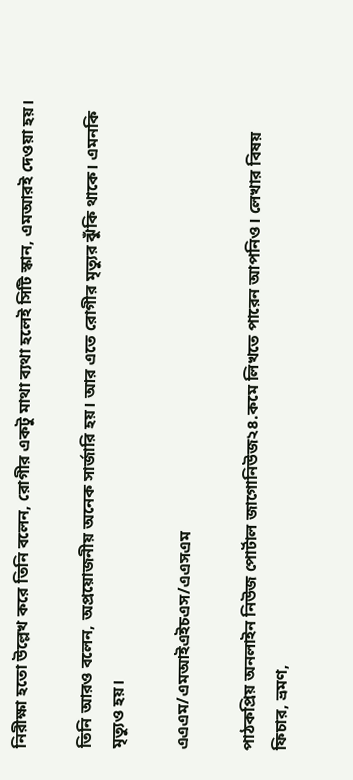নিরীক্ষা হতো উল্লেখ করে তিনি বলেন, রোগীর একটু মাথা ব্যথা হলেই সিটি স্কান, এমআরই দেওয়া হয়।

তিনি আরও বলেন, অপ্রয়োজনীয় অনেক সার্জারি হয়। আর এতে রোগীর মৃত্যুর ঝুঁকি থাকে। এমনকি মৃত্যুও হয়।

এএএম/এমআইএইচএস/এএসএম

পাঠকপ্রিয় অনলাইন নিউজ পোর্টাল জাগোনিউজ২৪.কমে লিখতে পারেন আপনিও। লেখার বিষয় ফিচার, ভ্রমণ,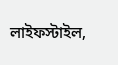লাইফস্টাইল,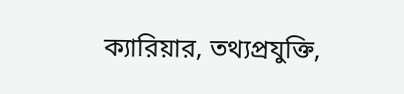ক্যারিয়ার, তথ্যপ্রযুক্তি,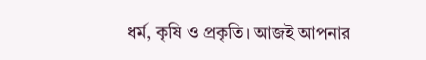ধর্ম, কৃষি ও প্রকৃতি। আজই আপনার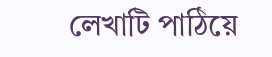লেখাটি পাঠিয়ে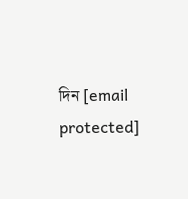দিন [email protected]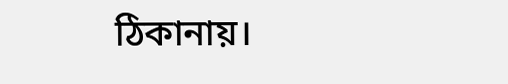ঠিকানায়।